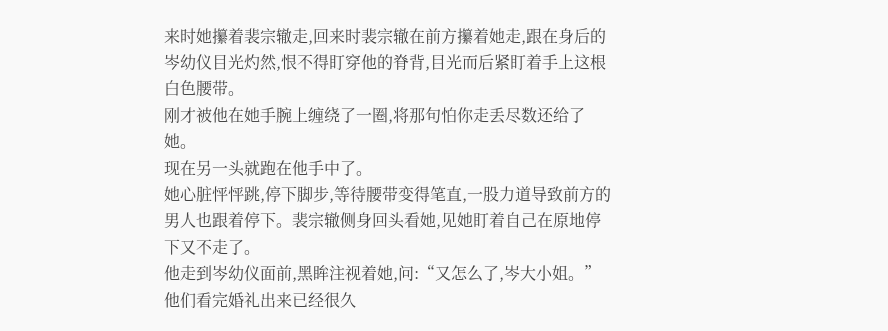来时她攥着裴宗辙走,回来时裴宗辙在前方攥着她走,跟在身后的岑幼仪目光灼然,恨不得盯穿他的脊背,目光而后紧盯着手上这根白色腰带。
刚才被他在她手腕上缠绕了一圈,将那句怕你走丢尽数还给了她。
现在另一头就跑在他手中了。
她心脏怦怦跳,停下脚步,等待腰带变得笔直,一股力道导致前方的男人也跟着停下。裴宗辙侧身回头看她,见她盯着自己在原地停下又不走了。
他走到岑幼仪面前,黑眸注视着她,问:“又怎么了,岑大小姐。”
他们看完婚礼出来已经很久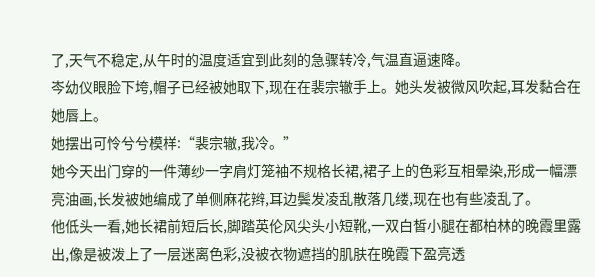了,天气不稳定,从午时的温度适宜到此刻的急骤转冷,气温直逼速降。
岑幼仪眼脸下垮,帽子已经被她取下,现在在裴宗辙手上。她头发被微风吹起,耳发黏合在她唇上。
她摆出可怜兮兮模样:“裴宗辙,我冷。”
她今天出门穿的一件薄纱一字肩灯笼袖不规格长裙,裙子上的色彩互相晕染,形成一幅漂亮油画,长发被她编成了单侧麻花辫,耳边鬓发凌乱散落几缕,现在也有些凌乱了。
他低头一看,她长裙前短后长,脚踏英伦风尖头小短靴,一双白皙小腿在都柏林的晚霞里露出,像是被泼上了一层迷离色彩,没被衣物遮挡的肌肤在晚霞下盈亮透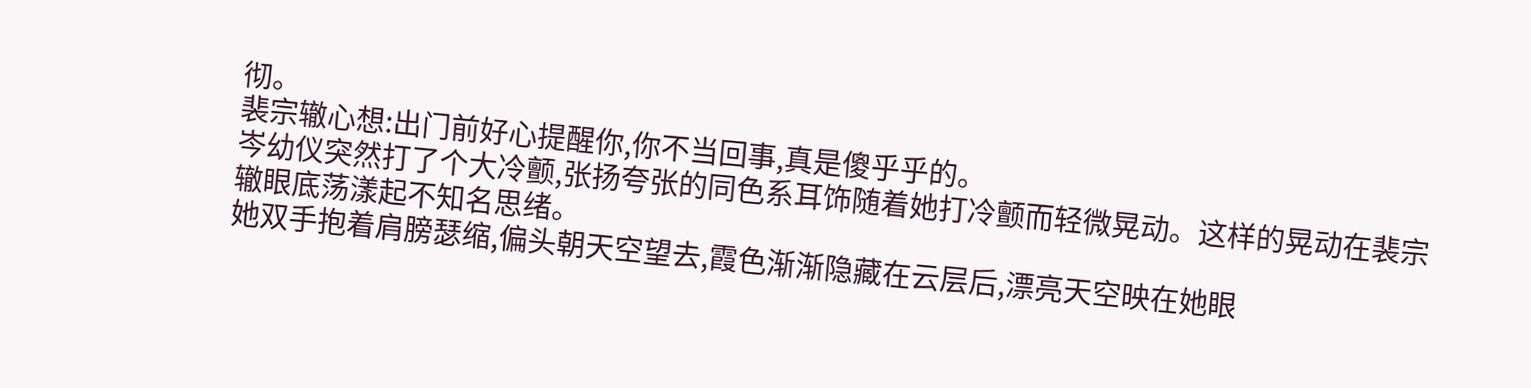彻。
裴宗辙心想:出门前好心提醒你,你不当回事,真是傻乎乎的。
岑幼仪突然打了个大冷颤,张扬夸张的同色系耳饰随着她打冷颤而轻微晃动。这样的晃动在裴宗辙眼底荡漾起不知名思绪。
她双手抱着肩膀瑟缩,偏头朝天空望去,霞色渐渐隐藏在云层后,漂亮天空映在她眼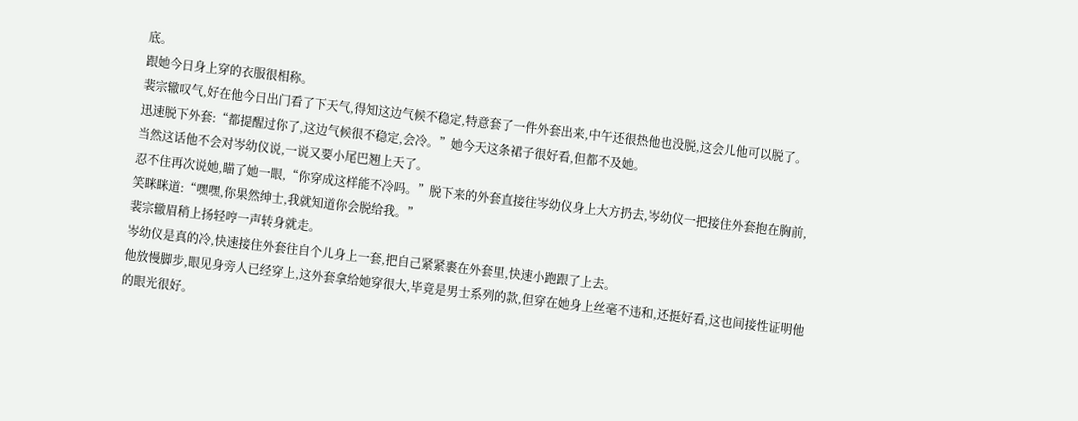底。
跟她今日身上穿的衣服很相称。
裴宗辙叹气,好在他今日出门看了下天气,得知这边气候不稳定,特意套了一件外套出来,中午还很热他也没脱,这会儿他可以脱了。
迅速脱下外套:“都提醒过你了,这边气候很不稳定,会冷。”她今天这条裙子很好看,但都不及她。
当然这话他不会对岑幼仪说,一说又要小尾巴翘上天了。
忍不住再次说她,瞄了她一眼,“你穿成这样能不冷吗。”脱下来的外套直接往岑幼仪身上大方扔去,岑幼仪一把接住外套抱在胸前,笑眯眯道:“嘿嘿,你果然绅士,我就知道你会脱给我。”
裴宗辙眉稍上扬轻哼一声转身就走。
岑幼仪是真的冷,快速接住外套往自个儿身上一套,把自己紧紧裹在外套里,快速小跑跟了上去。
他放慢脚步,眼见身旁人已经穿上,这外套拿给她穿很大,毕竟是男士系列的款,但穿在她身上丝毫不违和,还挺好看,这也间接性证明他的眼光很好。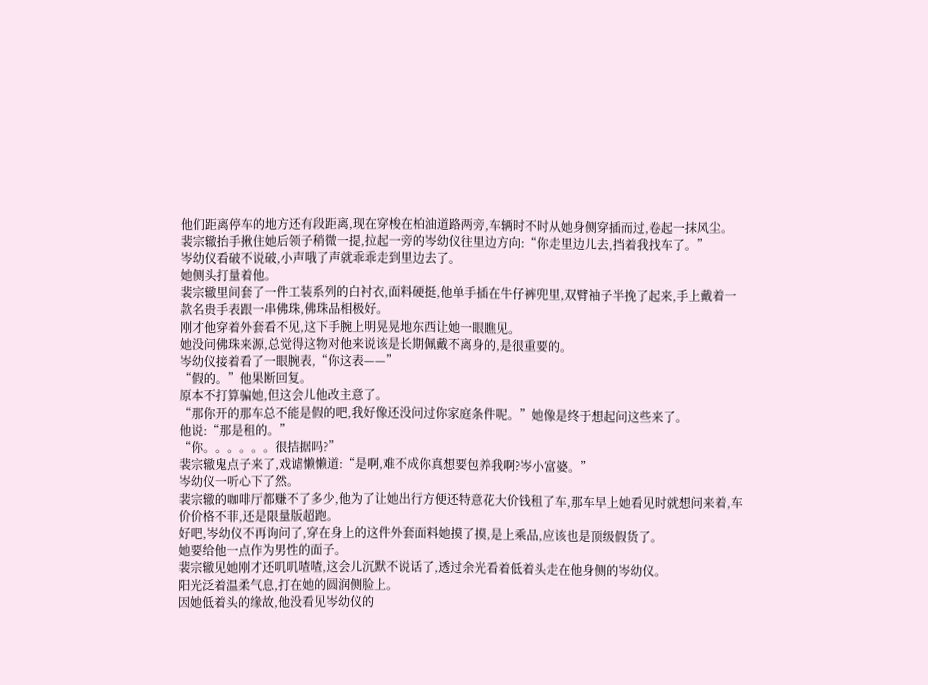他们距离停车的地方还有段距离,现在穿梭在柏油道路两旁,车辆时不时从她身侧穿插而过,卷起一抹风尘。
裴宗辙抬手揪住她后领子稍微一提,拉起一旁的岑幼仪往里边方向:“你走里边儿去,挡着我找车了。”
岑幼仪看破不说破,小声哦了声就乖乖走到里边去了。
她侧头打量着他。
裴宗辙里间套了一件工装系列的白衬衣,面料硬挺,他单手插在牛仔裤兜里,双臂袖子半挽了起来,手上戴着一款名贵手表跟一串佛珠,佛珠品相极好。
刚才他穿着外套看不见,这下手腕上明晃晃地东西让她一眼瞧见。
她没问佛珠来源,总觉得这物对他来说该是长期佩戴不离身的,是很重要的。
岑幼仪接着看了一眼腕表,“你这表——”
“假的。”他果断回复。
原本不打算骗她,但这会儿他改主意了。
“那你开的那车总不能是假的吧,我好像还没问过你家庭条件呢。”她像是终于想起问这些来了。
他说:“那是租的。”
“你。。。。。。很拮据吗?”
裴宗辙鬼点子来了,戏谑懒懒道:“是啊,难不成你真想要包养我啊?岑小富婆。”
岑幼仪一听心下了然。
裴宗辙的咖啡厅都赚不了多少,他为了让她出行方便还特意花大价钱租了车,那车早上她看见时就想问来着,车价价格不菲,还是限量版超跑。
好吧,岑幼仪不再询问了,穿在身上的这件外套面料她摸了摸,是上乘品,应该也是顶级假货了。
她要给他一点作为男性的面子。
裴宗辙见她刚才还叽叽喳喳,这会儿沉默不说话了,透过余光看着低着头走在他身侧的岑幼仪。
阳光泛着温柔气息,打在她的圆润侧脸上。
因她低着头的缘故,他没看见岑幼仪的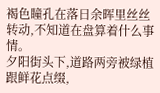褐色瞳孔在落日余晖里丝丝转动,不知道在盘算着什么事情。
夕阳街头下,道路两旁被绿植跟鲜花点缀,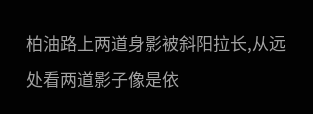柏油路上两道身影被斜阳拉长,从远处看两道影子像是依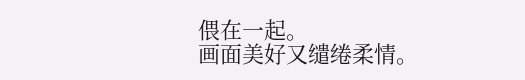偎在一起。
画面美好又缱绻柔情。